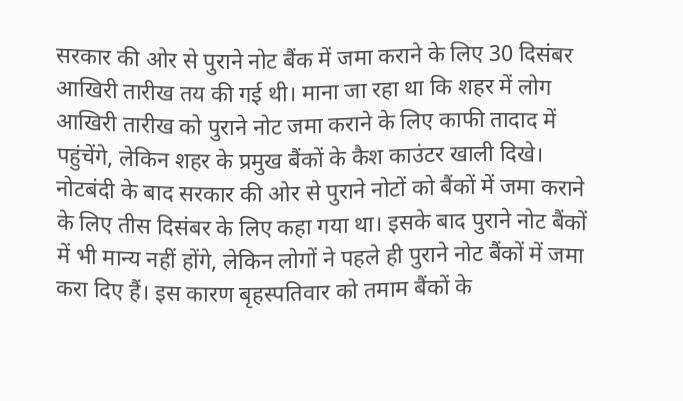सरकार की ओर से पुराने नोट बैंक में जमा कराने के लिए 30 दिसंबर आखिरी तारीख तय की गई थी। माना जा रहा था कि शहर में लोग आखिरी तारीख को पुराने नोट जमा कराने के लिए काफी तादाद में पहुंचेंगे, लेकिन शहर के प्रमुख बैंकों के कैश काउंटर खाली दिखे।
नोटबंदी के बाद सरकार की ओर से पुराने नोटों को बैंकों में जमा कराने के लिए तीस दिसंबर के लिए कहा गया था। इसके बाद पुराने नोट बैंकों में भी मान्य नहीं होंगे, लेकिन लोगों ने पहले ही पुराने नोट बैंकों में जमा करा दिए हैं। इस कारण बृहस्पतिवार को तमाम बैंकों के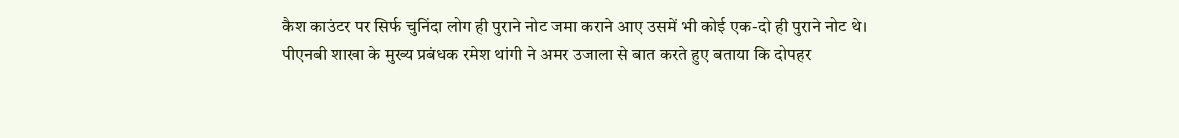कैश काउंटर पर सिर्फ चुनिंदा लोग ही पुराने नोट जमा कराने आए उसमें भी कोई एक-दो ही पुराने नोट थे।
पीएनबी शाखा के मुख्य प्रबंधक रमेश थांगी ने अमर उजाला से बात करते हुए बताया कि दोपहर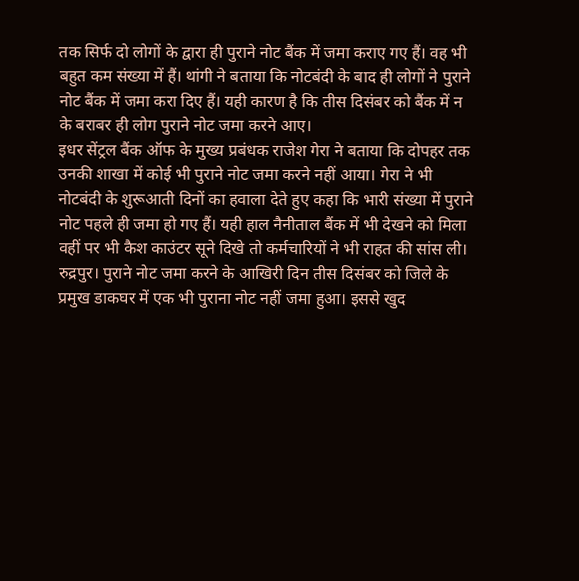तक सिर्फ दो लोगों के द्वारा ही पुराने नोट बैंक में जमा कराए गए हैं। वह भी बहुत कम संख्या में हैं। थांगी ने बताया कि नोटबंदी के बाद ही लोगों ने पुराने नोट बैंक में जमा करा दिए हैं। यही कारण है कि तीस दिसंबर को बैंक में न के बराबर ही लोग पुराने नोट जमा करने आए।
इधर सेंट्रल बैंक ऑफ के मुख्य प्रबंधक राजेश गेरा ने बताया कि दोपहर तक उनकी शाखा में कोई भी पुराने नोट जमा करने नहीं आया। गेरा ने भी नोटबंदी के शुरूआती दिनों का हवाला देते हुए कहा कि भारी संख्या में पुराने नोट पहले ही जमा हो गए हैं। यही हाल नैनीताल बैंक में भी देखने को मिला वहीं पर भी कैश काउंटर सूने दिखे तो कर्मचारियों ने भी राहत की सांस ली।
रुद्रपुर। पुराने नोट जमा करने के आखिरी दिन तीस दिसंबर को जिले के प्रमुख डाकघर में एक भी पुराना नोट नहीं जमा हुआ। इससे खुद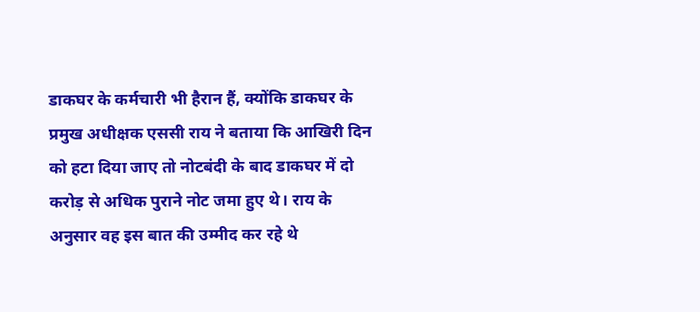डाकघर के कर्मचारी भी हैरान हैं, क्योंकि डाकघर के प्रमुख अधीक्षक एससी राय ने बताया कि आखिरी दिन को हटा दिया जाए तो नोटबंदी के बाद डाकघर में दो करोड़ से अधिक पुराने नोट जमा हुए थे। राय के अनुसार वह इस बात की उम्मीद कर रहे थे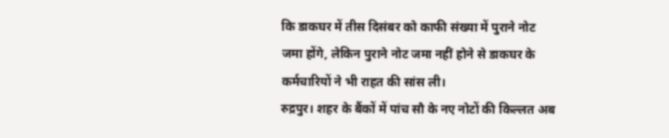कि डाकघर में तीस दिसंबर को काफी संख्या में पुराने नोट जमा होंगे, लेकिन पुराने नोट जमा नहीं होने से डाकघर के कर्मचारियों ने भी राहत की सांस ली।
रुद्रपुर। शहर के बैंकों में पांच सौ के नए नोटों की किल्लत अब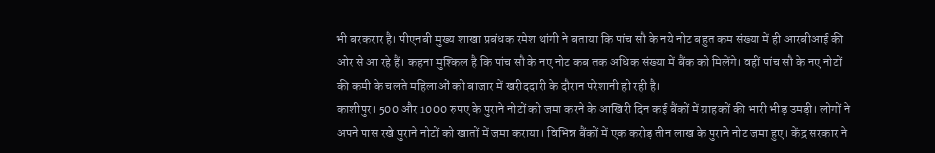भी बरकरार है। पीएनबी मुख्य शाखा प्रबंधक रमेश थांगी ने बताया कि पांच सौ के नये नोट बहुत कम संख्या में ही आरबीआई की ओर से आ रहे हैं। कहना मुश्किल है कि पांच सौ के नए नोट कब तक अधिक संख्या में बैंक को मिलेंगे। वहीं पांच सौ के नए नोटों की कमी के चलते महिलाओं को बाजार में खरीददारी के दौरान परेशानी हो रही है।
काशीपुर। 500 और 1000 रुपए के पुराने नोटों को जमा करने के आखिरी दिन कई बैंकों में ग्राहकों की भारी भीड़ उमड़ी। लोगों ने अपने पास रखे पुराने नोटों को खातों में जमा कराया। विभिन्न बैंकों में एक करोड़ तीन लाख के पुराने नोट जमा हुए। केंद्र सरकार ने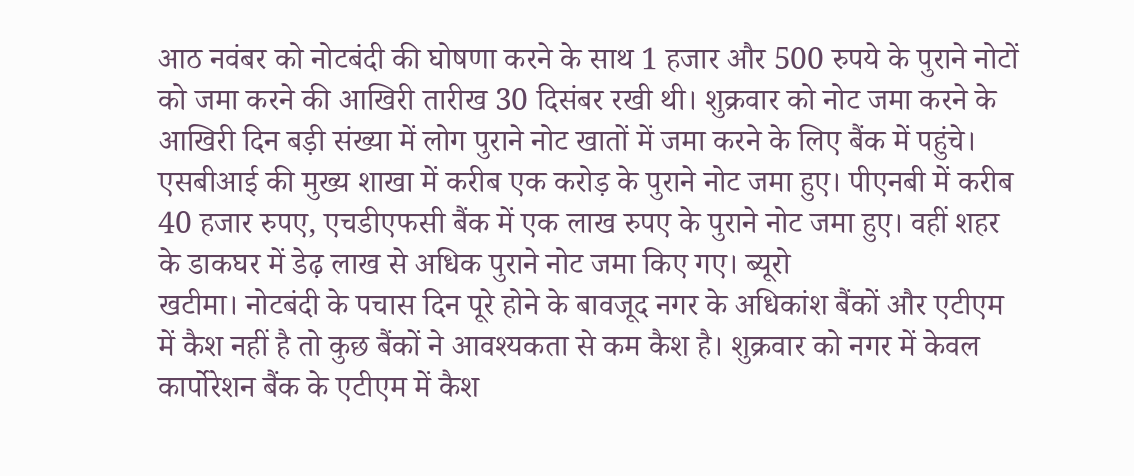आठ नवंबर को नोटबंदी की घोषणा करने के साथ 1 हजार और 500 रुपये के पुराने नोटों को जमा करने की आखिरी तारीख 30 दिसंबर रखी थी। शुक्रवार को नोट जमा करने के आखिरी दिन बड़ी संख्या में लोग पुराने नोट खातों में जमा करने के लिए बैंक में पहुंचे। एसबीआई की मुख्य शाखा में करीब एक करोड़ के पुराने नोट जमा हुए। पीएनबी में करीब 40 हजार रुपए, एचडीएफसी बैंक में एक लाख रुपए के पुराने नोट जमा हुए। वहीं शहर के डाकघर में डेढ़ लाख से अधिक पुराने नोट जमा किए गए। ब्यूरो
खटीमा। नोटबंदी के पचास दिन पूरे होने के बावजूद नगर के अधिकांश बैंकों और एटीएम में कैश नहीं है तो कुछ बैंकों ने आवश्यकता से कम कैश है। शुक्रवार को नगर में केवल कार्पोरेशन बैंक के एटीएम में कैश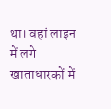था। वहां लाइन में लगे खाताधारकों में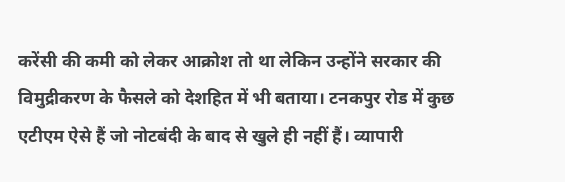करेंसी की कमी को लेकर आक्रोश तो था लेकिन उन्होंने सरकार की विमुद्रीकरण के फैसले को देशहित में भी बताया। टनकपुर रोड में कुछ एटीएम ऐसे हैं जो नोटबंदी के बाद से खुले ही नहीं हैं। व्यापारी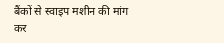बैंकों से स्वाइप मशीन की मांग कर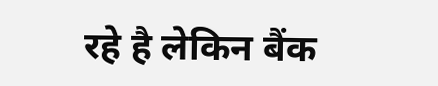रहे है लेकिन बैंक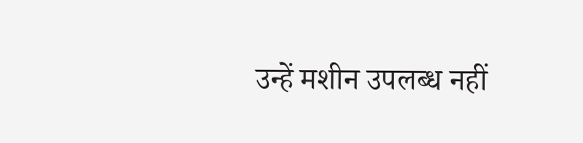उन्हें मशीन उपलब्ध नहीं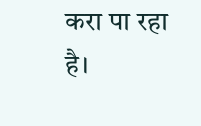करा पा रहा है।